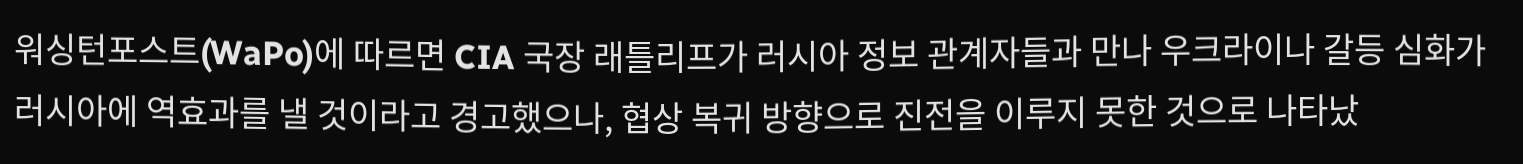워싱턴포스트(WaPo)에 따르면 CIA 국장 래틀리프가 러시아 정보 관계자들과 만나 우크라이나 갈등 심화가 러시아에 역효과를 낼 것이라고 경고했으나, 협상 복귀 방향으로 진전을 이루지 못한 것으로 나타났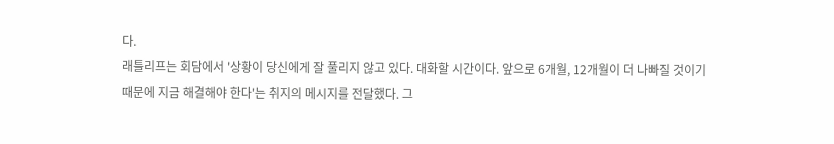다.
래틀리프는 회담에서 '상황이 당신에게 잘 풀리지 않고 있다. 대화할 시간이다. 앞으로 6개월, 12개월이 더 나빠질 것이기 때문에 지금 해결해야 한다'는 취지의 메시지를 전달했다. 그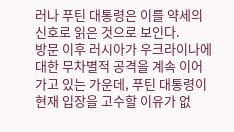러나 푸틴 대통령은 이를 약세의 신호로 읽은 것으로 보인다.
방문 이후 러시아가 우크라이나에 대한 무차별적 공격을 계속 이어가고 있는 가운데, 푸틴 대통령이 현재 입장을 고수할 이유가 없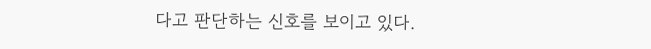다고 판단하는 신호를 보이고 있다.